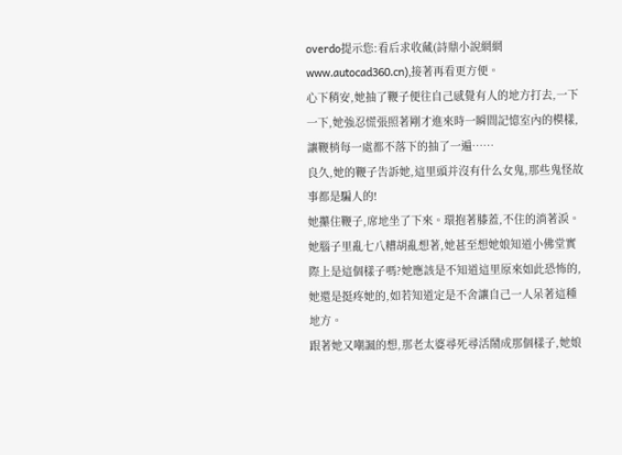overdo提示您:看后求收藏(詩鼎小說網網www.autocad360.cn),接著再看更方便。
心下稍安,她抽了鞭子便往自己感覺有人的地方打去,一下一下,她強忍慌張照著剛才進來時一瞬間記憶室內的模樣,讓鞭梢每一處都不落下的抽了一遍……
良久,她的鞭子告訴她,這里頭并沒有什么女鬼,那些鬼怪故事都是騙人的!
她攥住鞭子,席地坐了下來。環抱著膝蓋,不住的淌著淚。
她腦子里亂七八糟胡亂想著,她甚至想她娘知道小佛堂實際上是這個樣子嗎?她應該是不知道這里原來如此恐怖的,她還是挺疼她的,如若知道定是不舍讓自己一人呆著這種地方。
跟著她又嘲諷的想,那老太婆尋死尋活鬧成那個樣子,她娘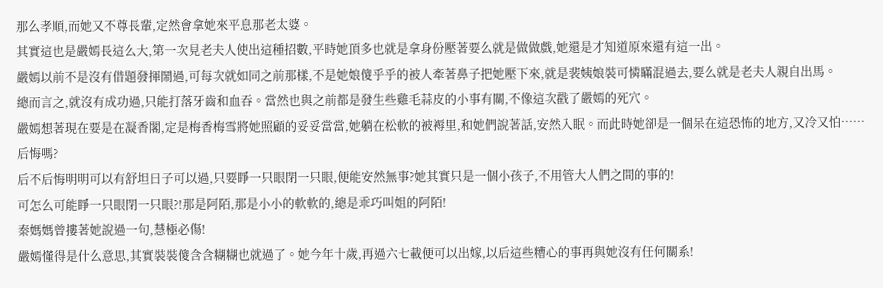那么孝順,而她又不尊長輩,定然會拿她來平息那老太婆。
其實這也是嚴嫣長這么大,第一次見老夫人使出這種招數,平時她頂多也就是拿身份壓著要么就是做做戲,她還是才知道原來還有這一出。
嚴嫣以前不是沒有借題發揮鬧過,可每次就如同之前那樣,不是她娘傻乎乎的被人牽著鼻子把她壓下來,就是裴姨娘裝可憐瞞混過去,要么就是老夫人親自出馬。
總而言之,就沒有成功過,只能打落牙齒和血吞。當然也與之前都是發生些雞毛蒜皮的小事有關,不像這次戳了嚴嫣的死穴。
嚴嫣想著現在要是在凝香閣,定是梅香梅雪將她照顧的妥妥當當,她躺在松軟的被褥里,和她們說著話,安然入眠。而此時她卻是一個呆在這恐怖的地方,又冷又怕……
后悔嗎?
后不后悔明明可以有舒坦日子可以過,只要睜一只眼閉一只眼,便能安然無事?她其實只是一個小孩子,不用管大人們之間的事的!
可怎么可能睜一只眼閉一只眼?!那是阿陌,那是小小的軟軟的,總是乖巧叫姐的阿陌!
秦媽媽曾摟著她說過一句,慧極必傷!
嚴嫣懂得是什么意思,其實裝裝傻含含糊糊也就過了。她今年十歲,再過六七載便可以出嫁,以后這些糟心的事再與她沒有任何關系!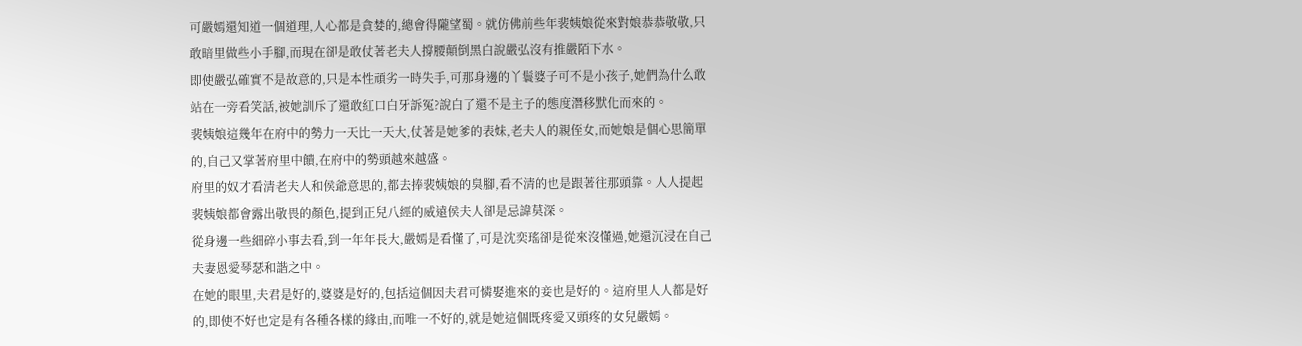可嚴嫣還知道一個道理,人心都是貪婪的,總會得隴望蜀。就仿佛前些年裴姨娘從來對娘恭恭敬敬,只敢暗里做些小手腳,而現在卻是敢仗著老夫人撐腰顛倒黑白說嚴弘沒有推嚴陌下水。
即使嚴弘確實不是故意的,只是本性頑劣一時失手,可那身邊的丫鬟婆子可不是小孩子,她們為什么敢站在一旁看笑話,被她訓斥了還敢紅口白牙訴冤?說白了還不是主子的態度潛移默化而來的。
裴姨娘這幾年在府中的勢力一天比一天大,仗著是她爹的表妹,老夫人的親侄女,而她娘是個心思簡單的,自己又掌著府里中饋,在府中的勢頭越來越盛。
府里的奴才看清老夫人和侯爺意思的,都去捧裴姨娘的臭腳,看不清的也是跟著往那頭靠。人人提起裴姨娘都會露出敬畏的顏色,提到正兒八經的威遠侯夫人卻是忌諱莫深。
從身邊一些細碎小事去看,到一年年長大,嚴嫣是看懂了,可是沈奕瑤卻是從來沒懂過,她還沉浸在自己夫妻恩愛琴瑟和諧之中。
在她的眼里,夫君是好的,婆婆是好的,包括這個因夫君可憐娶進來的妾也是好的。這府里人人都是好的,即使不好也定是有各種各樣的緣由,而唯一不好的,就是她這個既疼愛又頭疼的女兒嚴嫣。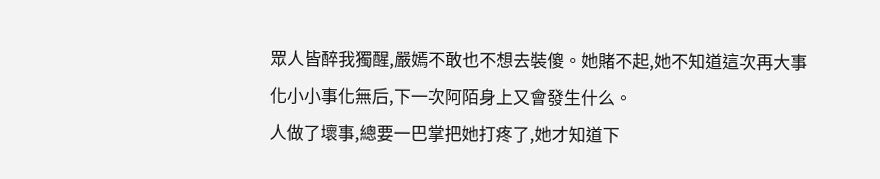眾人皆醉我獨醒,嚴嫣不敢也不想去裝傻。她賭不起,她不知道這次再大事化小小事化無后,下一次阿陌身上又會發生什么。
人做了壞事,總要一巴掌把她打疼了,她才知道下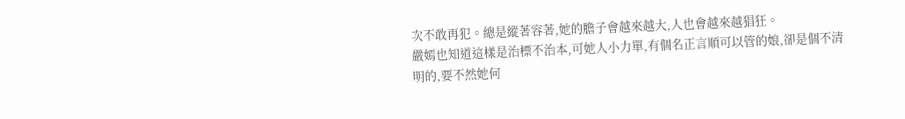次不敢再犯。總是縱著容著,她的膽子會越來越大,人也會越來越猖狂。
嚴嫣也知道這樣是治標不治本,可她人小力單,有個名正言順可以管的娘,卻是個不清明的,要不然她何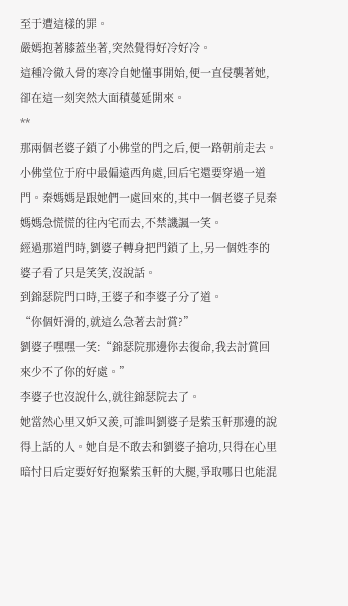至于遭這樣的罪。
嚴嫣抱著膝蓋坐著,突然覺得好冷好冷。
這種冷徹入骨的寒冷自她懂事開始,便一直侵襲著她,卻在這一刻突然大面積蔓延開來。
**
那兩個老婆子鎖了小佛堂的門之后,便一路朝前走去。
小佛堂位于府中最偏遠西角處,回后宅還要穿過一道門。秦媽媽是跟她們一處回來的,其中一個老婆子見秦媽媽急慌慌的往內宅而去,不禁譏諷一笑。
經過那道門時,劉婆子轉身把門鎖了上,另一個姓李的婆子看了只是笑笑,沒說話。
到錦瑟院門口時,王婆子和李婆子分了道。
“你個奸滑的,就這么急著去討賞?”
劉婆子嘿嘿一笑:“錦瑟院那邊你去復命,我去討賞回來少不了你的好處。”
李婆子也沒說什么,就往錦瑟院去了。
她當然心里又妒又羨,可誰叫劉婆子是紫玉軒那邊的說得上話的人。她自是不敢去和劉婆子搶功,只得在心里暗忖日后定要好好抱緊紫玉軒的大腿,爭取哪日也能混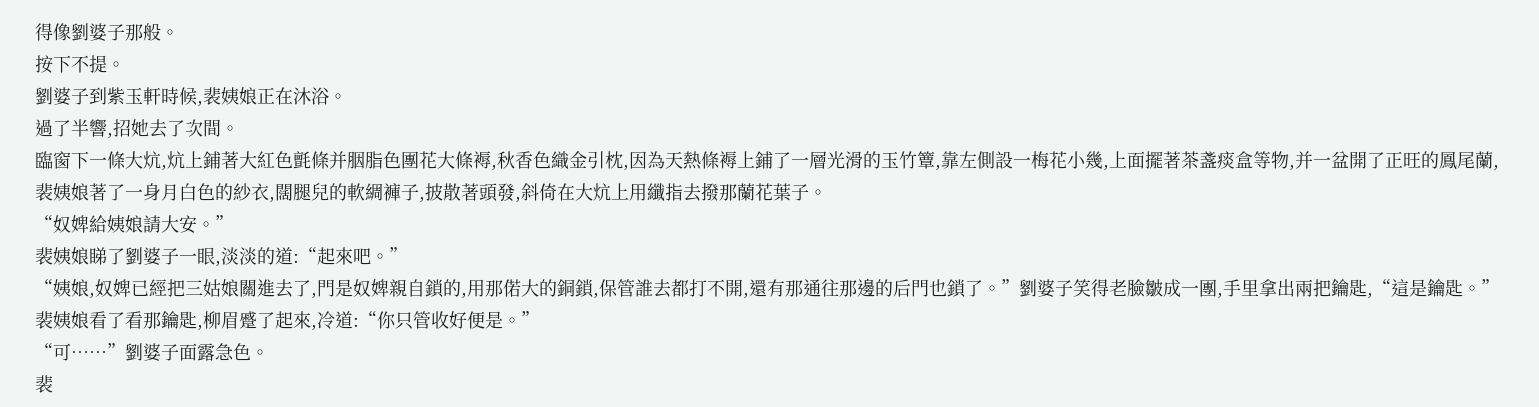得像劉婆子那般。
按下不提。
劉婆子到紫玉軒時候,裴姨娘正在沐浴。
過了半響,招她去了次間。
臨窗下一條大炕,炕上鋪著大紅色氈條并胭脂色團花大條褥,秋香色織金引枕,因為天熱條褥上鋪了一層光滑的玉竹簟,靠左側設一梅花小幾,上面擺著茶盞痰盒等物,并一盆開了正旺的鳳尾蘭,裴姨娘著了一身月白色的紗衣,闊腿兒的軟綢褲子,披散著頭發,斜倚在大炕上用纖指去撥那蘭花葉子。
“奴婢給姨娘請大安。”
裴姨娘睇了劉婆子一眼,淡淡的道:“起來吧。”
“姨娘,奴婢已經把三姑娘關進去了,門是奴婢親自鎖的,用那偌大的銅鎖,保管誰去都打不開,還有那通往那邊的后門也鎖了。”劉婆子笑得老臉皺成一團,手里拿出兩把鑰匙,“這是鑰匙。”
裴姨娘看了看那鑰匙,柳眉蹙了起來,冷道:“你只管收好便是。”
“可……”劉婆子面露急色。
裴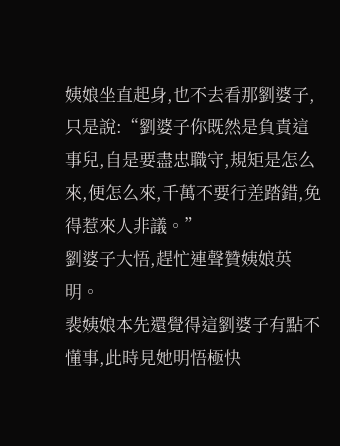姨娘坐直起身,也不去看那劉婆子,只是說:“劉婆子你既然是負責這事兒,自是要盡忠職守,規矩是怎么來,便怎么來,千萬不要行差踏錯,免得惹來人非議。”
劉婆子大悟,趕忙連聲贊姨娘英明。
裴姨娘本先還覺得這劉婆子有點不懂事,此時見她明悟極快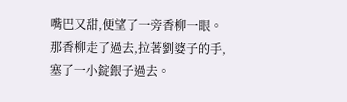嘴巴又甜,便望了一旁香柳一眼。
那香柳走了過去,拉著劉婆子的手,塞了一小錠銀子過去。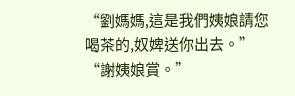“劉媽媽,這是我們姨娘請您喝茶的,奴婢送你出去。”
“謝姨娘賞。”